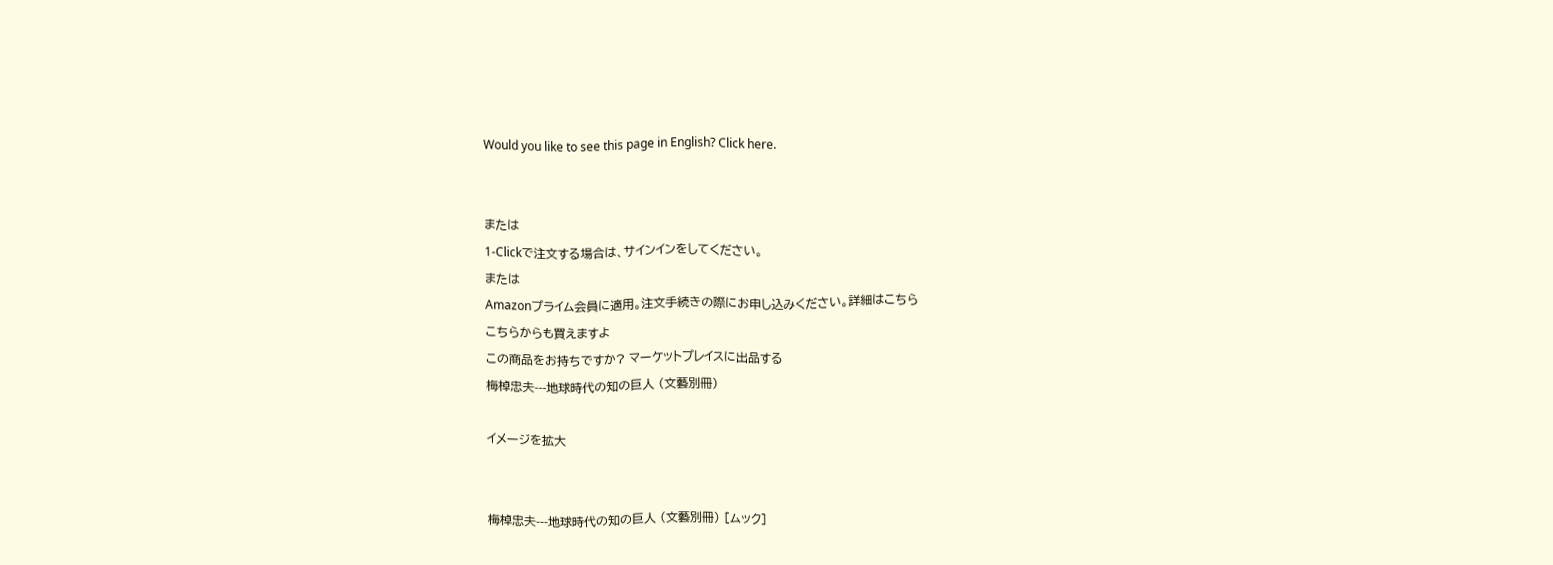Would you like to see this page in English? Click here.


または
1-Clickで注文する場合は、サインインをしてください。
または
Amazonプライム会員に適用。注文手続きの際にお申し込みください。詳細はこちら
こちらからも買えますよ
この商品をお持ちですか? マーケットプレイスに出品する
梅棹忠夫---地球時代の知の巨人 (文藝別冊)

イメージを拡大


梅棹忠夫---地球時代の知の巨人 (文藝別冊) [ムック]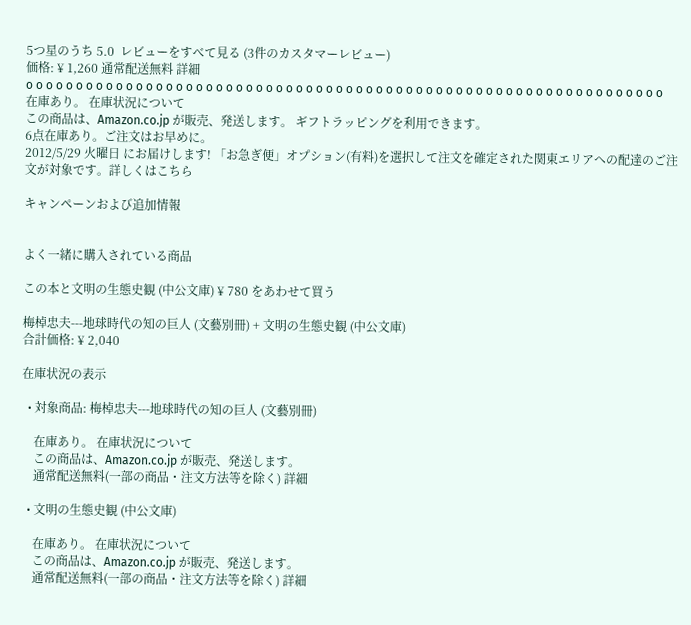5つ星のうち 5.0  レビューをすべて見る (3件のカスタマーレビュー)
価格: ¥ 1,260 通常配送無料 詳細
o o o o o o o o o o o o o o o o o o o o o o o o o o o o o o o o o o o o o o o o o o o o o o o o o o o o o o o o o o o o o o o o
在庫あり。 在庫状況について
この商品は、Amazon.co.jp が販売、発送します。 ギフトラッピングを利用できます。
6点在庫あり。ご注文はお早めに。
2012/5/29 火曜日 にお届けします! 「お急ぎ便」オプション(有料)を選択して注文を確定された関東エリアへの配達のご注文が対象です。詳しくはこちら

キャンペーンおよび追加情報


よく一緒に購入されている商品

この本と文明の生態史観 (中公文庫) ¥ 780 をあわせて買う

梅棹忠夫---地球時代の知の巨人 (文藝別冊) + 文明の生態史観 (中公文庫)
合計価格: ¥ 2,040

在庫状況の表示

  • 対象商品: 梅棹忠夫---地球時代の知の巨人 (文藝別冊)

    在庫あり。 在庫状況について
    この商品は、Amazon.co.jp が販売、発送します。
    通常配送無料(一部の商品・注文方法等を除く) 詳細

  • 文明の生態史観 (中公文庫)

    在庫あり。 在庫状況について
    この商品は、Amazon.co.jp が販売、発送します。
    通常配送無料(一部の商品・注文方法等を除く) 詳細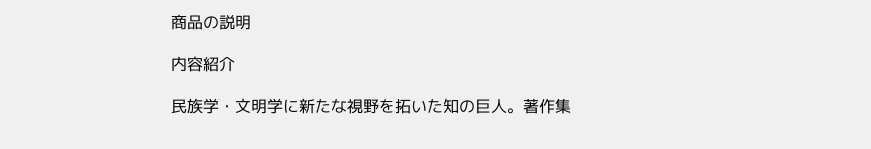商品の説明

内容紹介

民族学・文明学に新たな視野を拓いた知の巨人。著作集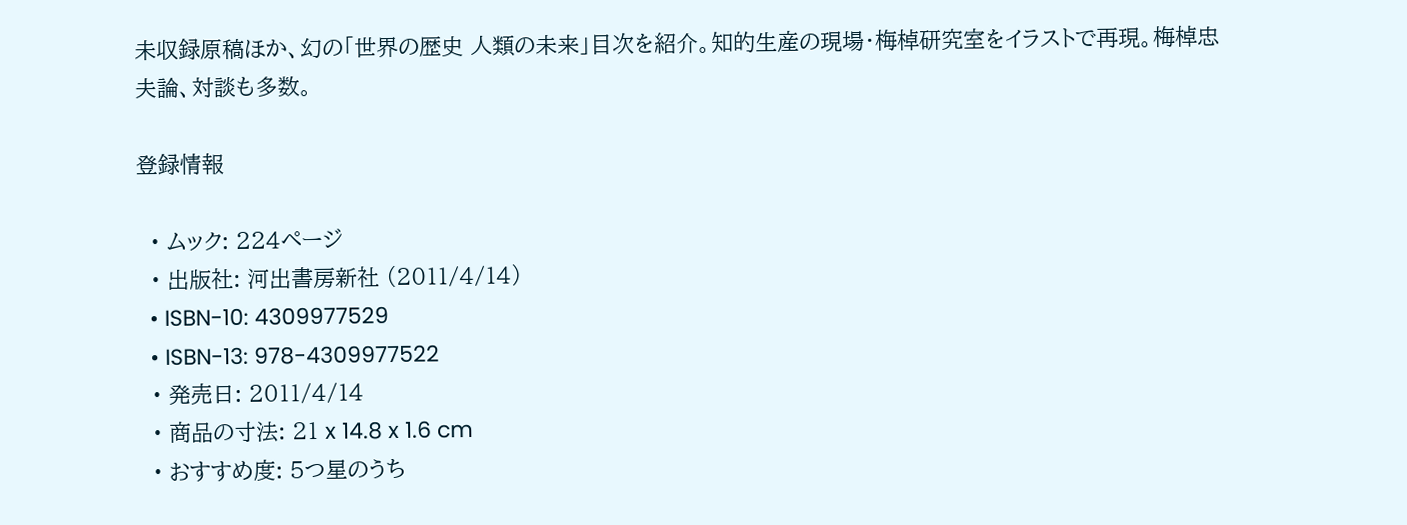未収録原稿ほか、幻の「世界の歴史 人類の未来」目次を紹介。知的生産の現場・梅棹研究室をイラストで再現。梅棹忠夫論、対談も多数。

登録情報

  • ムック: 224ページ
  • 出版社: 河出書房新社 (2011/4/14)
  • ISBN-10: 4309977529
  • ISBN-13: 978-4309977522
  • 発売日: 2011/4/14
  • 商品の寸法: 21 x 14.8 x 1.6 cm
  • おすすめ度: 5つ星のうち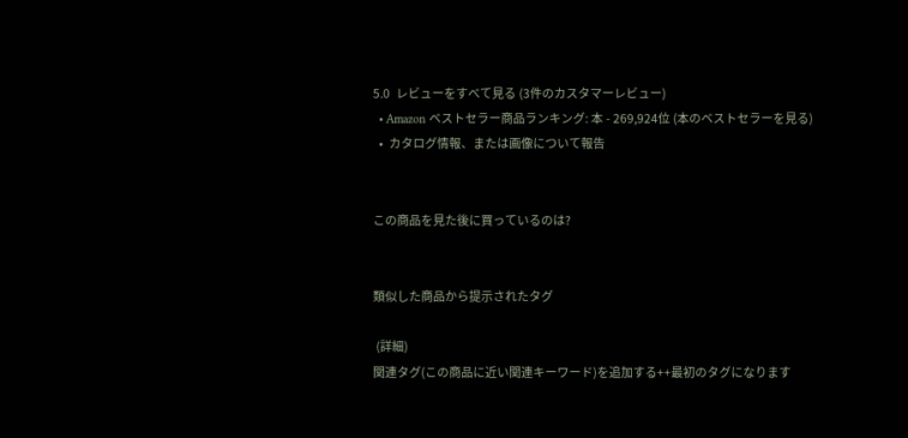5.0  レビューをすべて見る (3件のカスタマーレビュー)
  • Amazon ベストセラー商品ランキング: 本 - 269,924位 (本のベストセラーを見る)
  •  カタログ情報、または画像について報告


この商品を見た後に買っているのは?


類似した商品から提示されたタグ

 (詳細)
関連タグ(この商品に近い関連キーワード)を追加する++最初のタグになります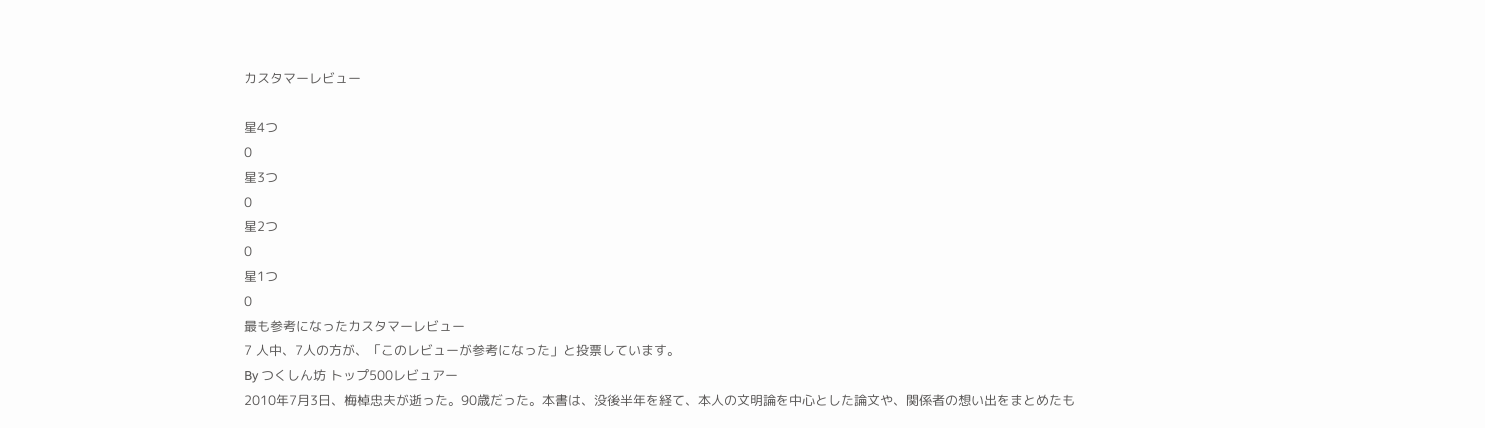カスタマーレビュー

星4つ
0
星3つ
0
星2つ
0
星1つ
0
最も参考になったカスタマーレビュー
7 人中、7人の方が、「このレビューが参考になった」と投票しています。
By つくしん坊 トップ500レビュアー
2010年7月3日、梅棹忠夫が逝った。90歳だった。本書は、没後半年を経て、本人の文明論を中心とした論文や、関係者の想い出をまとめたも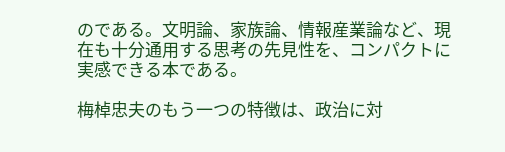のである。文明論、家族論、情報産業論など、現在も十分通用する思考の先見性を、コンパクトに実感できる本である。

梅棹忠夫のもう一つの特徴は、政治に対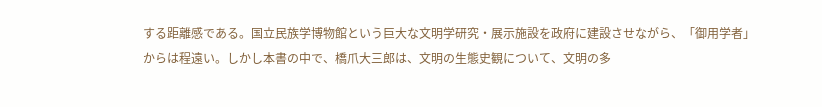する距離感である。国立民族学博物館という巨大な文明学研究・展示施設を政府に建設させながら、「御用学者」からは程遠い。しかし本書の中で、橋爪大三郎は、文明の生態史観について、文明の多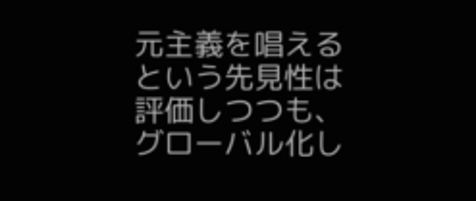元主義を唱えるという先見性は評価しつつも、グローバル化し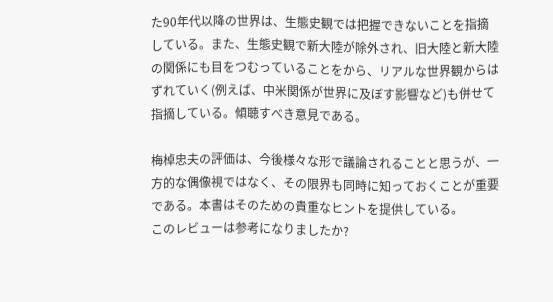た90年代以降の世界は、生態史観では把握できないことを指摘している。また、生態史観で新大陸が除外され、旧大陸と新大陸の関係にも目をつむっていることをから、リアルな世界観からはずれていく(例えば、中米関係が世界に及ぼす影響など)も併せて指摘している。傾聴すべき意見である。

梅棹忠夫の評価は、今後様々な形で議論されることと思うが、一方的な偶像視ではなく、その限界も同時に知っておくことが重要である。本書はそのための貴重なヒントを提供している。
このレビューは参考になりましたか?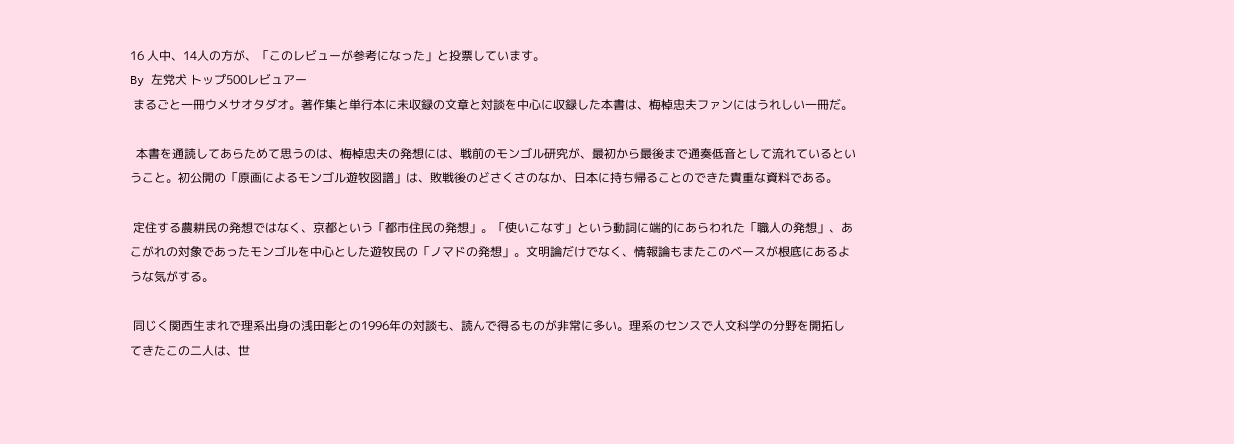16 人中、14人の方が、「このレビューが参考になった」と投票しています。
By 左党犬 トップ500レビュアー
 まるごと一冊ウメサオタダオ。著作集と単行本に未収録の文章と対談を中心に収録した本書は、梅棹忠夫ファンにはうれしい一冊だ。

  本書を通読してあらためて思うのは、梅棹忠夫の発想には、戦前のモンゴル研究が、最初から最後まで通奏低音として流れているということ。初公開の「原画によるモンゴル遊牧図譜」は、敗戦後のどさくさのなか、日本に持ち帰ることのできた貴重な資料である。

 定住する農耕民の発想ではなく、京都という「都市住民の発想」。「使いこなす」という動詞に端的にあらわれた「職人の発想」、あこがれの対象であったモンゴルを中心とした遊牧民の「ノマドの発想」。文明論だけでなく、情報論もまたこのベースが根底にあるような気がする。

 同じく関西生まれで理系出身の浅田彰との1996年の対談も、読んで得るものが非常に多い。理系のセンスで人文科学の分野を開拓してきたこの二人は、世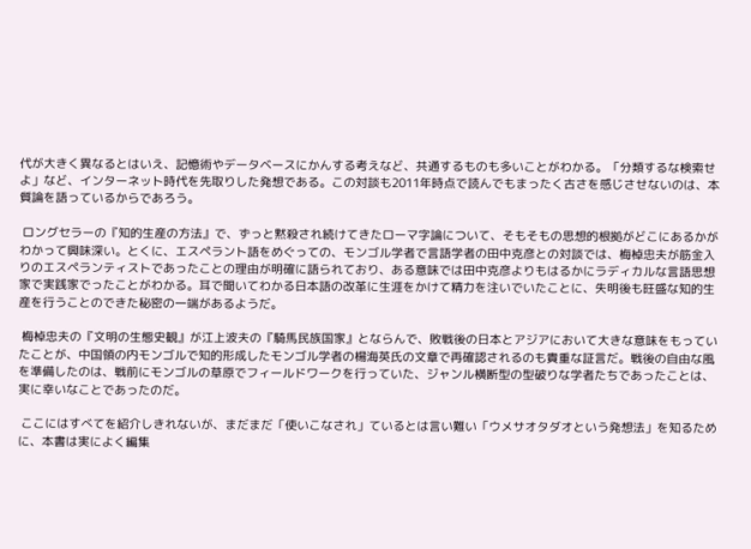代が大きく異なるとはいえ、記憶術やデータベースにかんする考えなど、共通するものも多いことがわかる。「分類するな検索せよ」など、インターネット時代を先取りした発想である。この対談も2011年時点で読んでもまったく古さを感じさせないのは、本質論を語っているからであろう。

 ロングセラーの『知的生産の方法』で、ずっと黙殺され続けてきたローマ字論について、そもそもの思想的根拠がどこにあるかがわかって興味深い。とくに、エスペラント語をめぐっての、モンゴル学者で言語学者の田中克彦との対談では、梅棹忠夫が筋金入りのエスペランティストであったことの理由が明確に語られており、ある意味では田中克彦よりもはるかにラディカルな言語思想家で実践家でったことがわかる。耳で聞いてわかる日本語の改革に生涯をかけて精力を注いでいたことに、失明後も旺盛な知的生産を行うことのできた秘密の一端があるようだ。

 梅棹忠夫の『文明の生態史観』が江上波夫の『騎馬民族国家』とならんで、敗戦後の日本とアジアにおいて大きな意味をもっていたことが、中国領の内モンゴルで知的形成したモンゴル学者の楊海英氏の文章で再確認されるのも貴重な証言だ。戦後の自由な風を準備したのは、戦前にモンゴルの草原でフィールドワークを行っていた、ジャンル横断型の型破りな学者たちであったことは、実に幸いなことであったのだ。

 ここにはすべてを紹介しきれないが、まだまだ「使いこなされ」ているとは言い難い「ウメサオタダオという発想法」を知るために、本書は実によく編集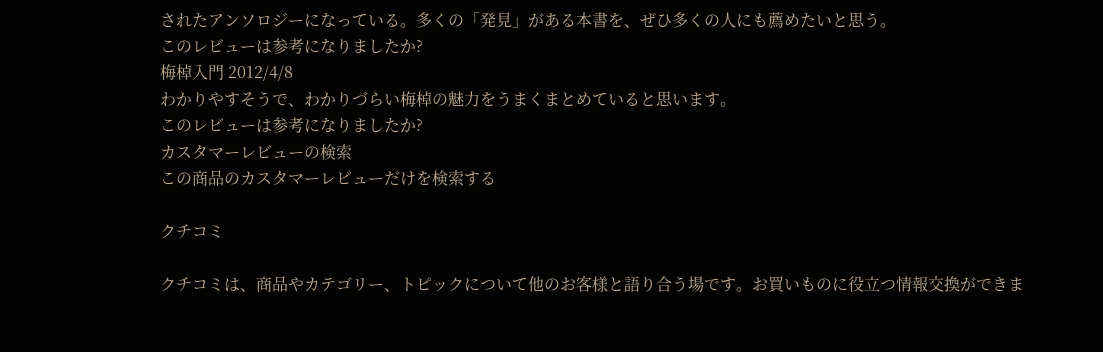されたアンソロジーになっている。多くの「発見」がある本書を、ぜひ多くの人にも薦めたいと思う。
このレビューは参考になりましたか?
梅棹入門 2012/4/8
わかりやすそうで、わかりづらい梅棹の魅力をうまくまとめていると思います。
このレビューは参考になりましたか?
カスタマーレビューの検索
この商品のカスタマーレビューだけを検索する

クチコミ

クチコミは、商品やカテゴリー、トピックについて他のお客様と語り合う場です。お買いものに役立つ情報交換ができま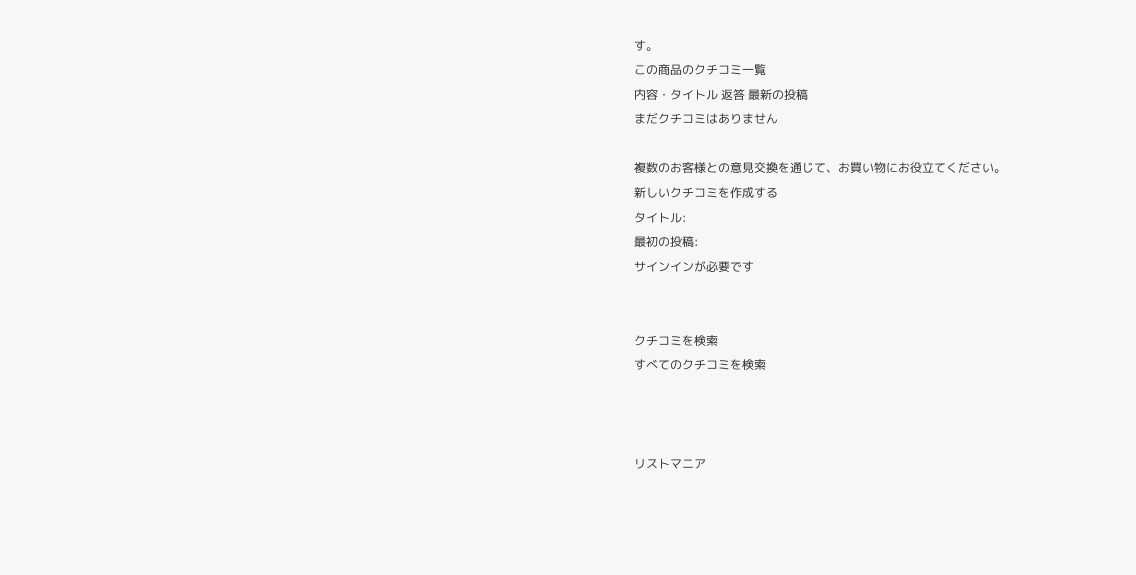す。
この商品のクチコミ一覧
内容・タイトル 返答 最新の投稿
まだクチコミはありません

複数のお客様との意見交換を通じて、お買い物にお役立てください。
新しいクチコミを作成する
タイトル:
最初の投稿:
サインインが必要です


クチコミを検索
すべてのクチコミを検索



リストマニア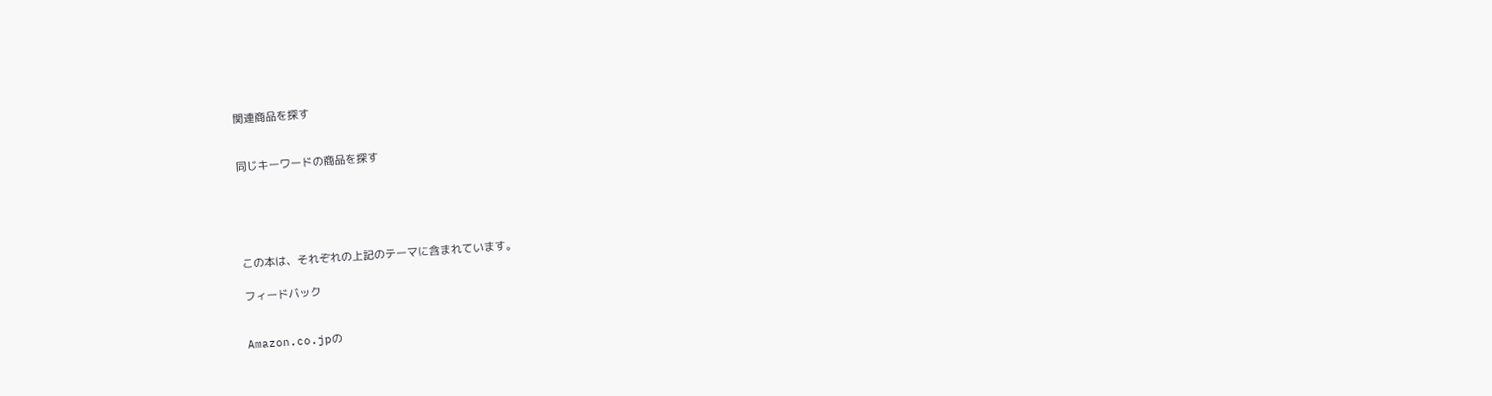関連商品を探す


同じキーワードの商品を探す





この本は、それぞれの上記のテーマに含まれています。

フィードバック


Amazon.co.jpの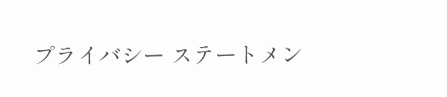プライバシー ステートメン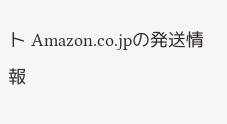ト Amazon.co.jpの発送情報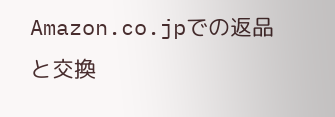Amazon.co.jpでの返品と交換